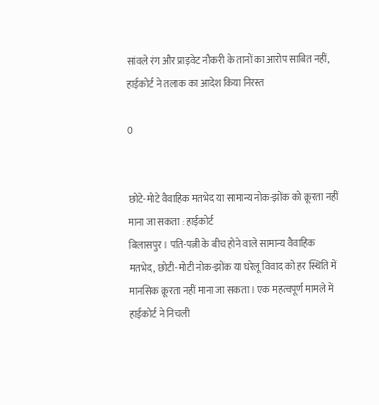सांवले रंग और प्राइवेट नौकरी के तानों का आरोप साबित नहीं, हाईकोर्ट ने तलाक का आदेश किया निरस्त

0


छोटे-मोटे वैवाहिक मतभेद या सामान्य नोक-झोंक को क्रूरता नहीं माना जा सकता : हाईकोर्ट
बिलासपुर। पति-पत्नी के बीच होने वाले सामान्य वैवाहिक मतभेद, छोटी-मोटी नोक-झोंक या घरेलू विवाद को हर स्थिति में मानसिक क्रूरता नहीं माना जा सकता। एक महत्वपूर्ण मामले में हाईकोर्ट ने निचली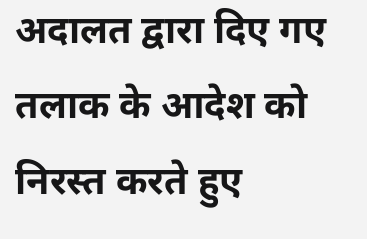अदालत द्वारा दिए गए तलाक के आदेश को निरस्त करते हुए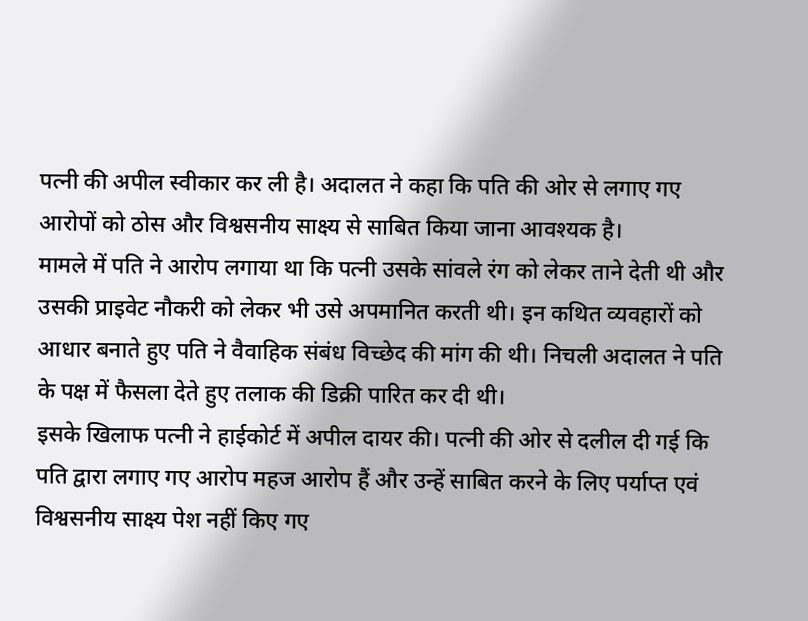पत्नी की अपील स्वीकार कर ली है। अदालत ने कहा कि पति की ओर से लगाए गए आरोपों को ठोस और विश्वसनीय साक्ष्य से साबित किया जाना आवश्यक है।
मामले में पति ने आरोप लगाया था कि पत्नी उसके सांवले रंग को लेकर ताने देती थी और उसकी प्राइवेट नौकरी को लेकर भी उसे अपमानित करती थी। इन कथित व्यवहारों को आधार बनाते हुए पति ने वैवाहिक संबंध विच्छेद की मांग की थी। निचली अदालत ने पति के पक्ष में फैसला देते हुए तलाक की डिक्री पारित कर दी थी।
इसके खिलाफ पत्नी ने हाईकोर्ट में अपील दायर की। पत्नी की ओर से दलील दी गई कि पति द्वारा लगाए गए आरोप महज आरोप हैं और उन्हें साबित करने के लिए पर्याप्त एवं विश्वसनीय साक्ष्य पेश नहीं किए गए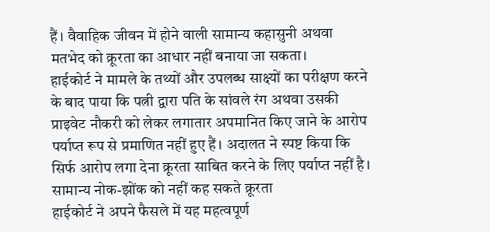हैं। वैवाहिक जीवन में होने वाली सामान्य कहासुनी अथवा मतभेद को क्रूरता का आधार नहीं बनाया जा सकता।
हाईकोर्ट ने मामले के तथ्यों और उपलब्ध साक्ष्यों का परीक्षण करने के बाद पाया कि पत्नी द्वारा पति के सांवले रंग अथवा उसकी प्राइवेट नौकरी को लेकर लगातार अपमानित किए जाने के आरोप पर्याप्त रूप से प्रमाणित नहीं हुए हैं। अदालत ने स्पष्ट किया कि सिर्फ आरोप लगा देना क्रूरता साबित करने के लिए पर्याप्त नहीं है।
सामान्य नोक-झोंक को नहीं कह सकते क्रूरता
हाईकोर्ट ने अपने फैसले में यह महत्वपूर्ण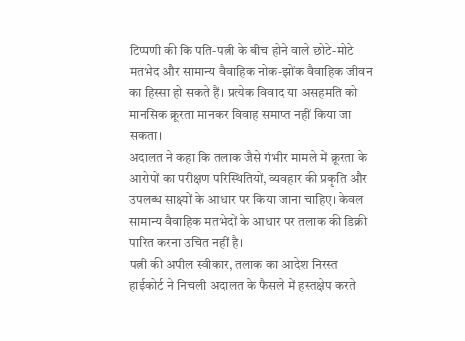टिप्पणी की कि पति-पत्नी के बीच होने वाले छोटे-मोटे मतभेद और सामान्य वैवाहिक नोक-झोंक वैवाहिक जीवन का हिस्सा हो सकते हैं। प्रत्येक विवाद या असहमति को मानसिक क्रूरता मानकर विवाह समाप्त नहीं किया जा सकता।
अदालत ने कहा कि तलाक जैसे गंभीर मामले में क्रूरता के आरोपों का परीक्षण परिस्थितियों, व्यवहार की प्रकृति और उपलब्ध साक्ष्यों के आधार पर किया जाना चाहिए। केवल सामान्य वैवाहिक मतभेदों के आधार पर तलाक की डिक्री पारित करना उचित नहीं है।
पत्नी की अपील स्वीकार, तलाक का आदेश निरस्त
हाईकोर्ट ने निचली अदालत के फैसले में हस्तक्षेप करते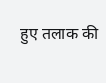हुए तलाक की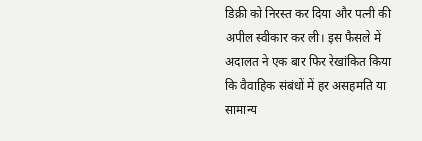डिक्री को निरस्त कर दिया और पत्नी की अपील स्वीकार कर ली। इस फैसले में अदालत ने एक बार फिर रेखांकित किया कि वैवाहिक संबंधों में हर असहमति या सामान्य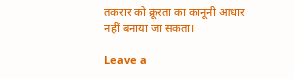तकरार को क्रूरता का कानूनी आधार नहीं बनाया जा सकता।

Leave a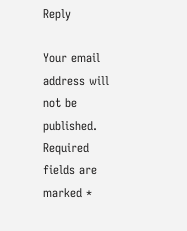Reply

Your email address will not be published. Required fields are marked *